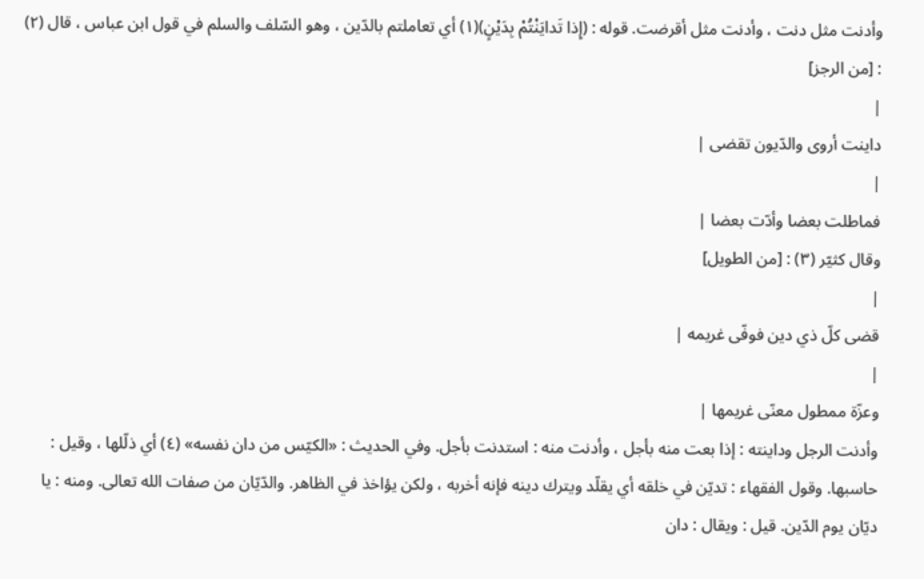وأدنت مثل دنت ، وأدنت مثل أقرضت. قوله : (إِذا تَدايَنْتُمْ بِدَيْنٍ)(١) أي تعاملتم بالدّين ، وهو السّلف والسلم في قول ابن عباس ، قال (٢) : [من الرجز]
|
داينت أروى والدّيون تقضى |
|
فماطلت بعضا وأدّت بعضا |
وقال كثيّر (٣) : [من الطويل]
|
قضى كلّ ذي دين فوفّى غريمه |
|
وعزّة ممطول معنّى غريمها |
وأدنت الرجل وداينته : إذا بعت منه بأجل ، وأدنت منه : استدنت بأجل. وفي الحديث : «الكيّس من دان نفسه» (٤) أي ذلّلها ، وقيل : حاسبها. وقول الفقهاء : تديّن في خلقه أي يقلّد ويترك دينه فإنه أخربه ، ولكن يؤاخذ في الظاهر. والدّيّان من صفات الله تعالى. ومنه : يا ديّان يوم الدّين. قيل : ويقال : دان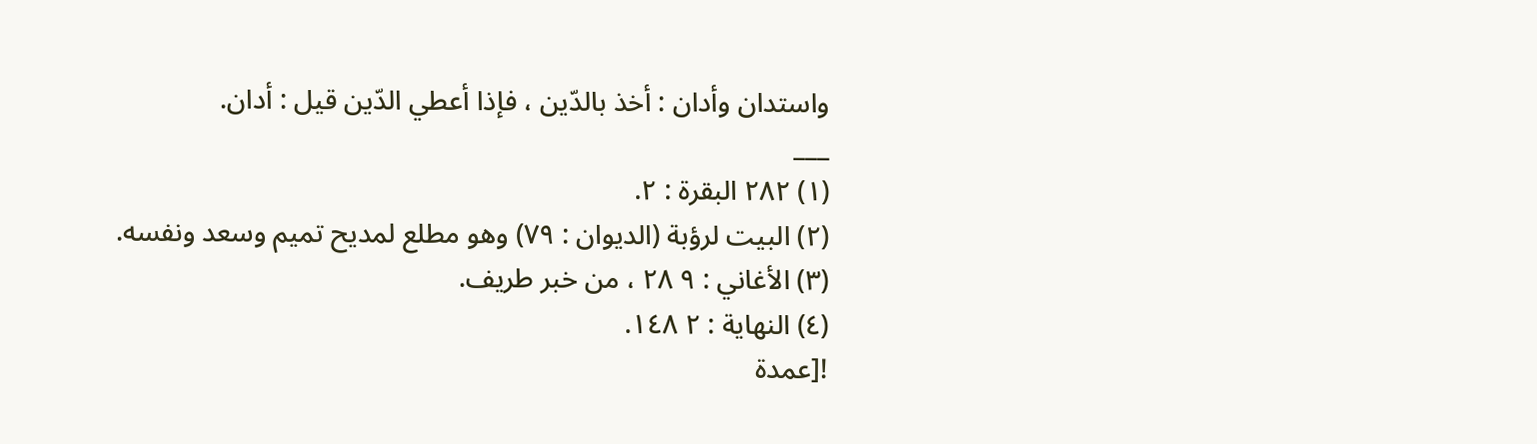واستدان وأدان : أخذ بالدّين ، فإذا أعطي الدّين قيل : أدان.
___
(١) ٢٨٢ البقرة : ٢.
(٢) البيت لرؤبة (الديوان : ٧٩) وهو مطلع لمديح تميم وسعد ونفسه.
(٣) الأغاني : ٩ ٢٨ ، من خبر طريف.
(٤) النهاية : ٢ ١٤٨.
![عمدة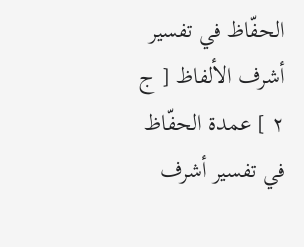الحفّاظ في تفسير أشرف الألفاظ [ ج ٢ ] عمدة الحفّاظ في تفسير أشرف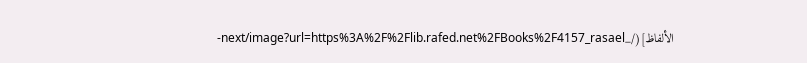الألفاظ](/_next/image?url=https%3A%2F%2Flib.rafed.net%2FBooks%2F4157_rasael-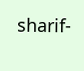sharif-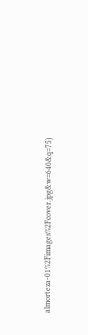almorteza-01%2Fimages%2Fcover.jpg&w=640&q=75)